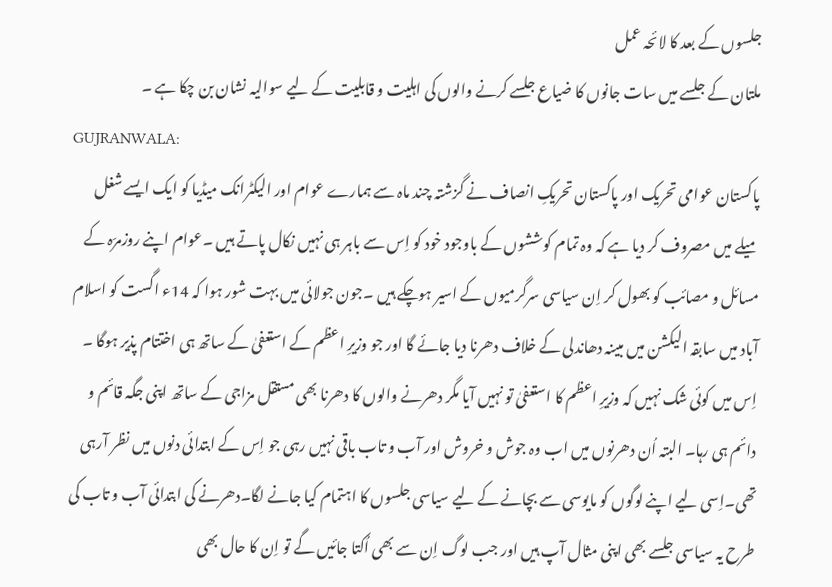جلسوں کے بعد کا لائحہ عمل
ملتان کے جلسے میں سات جانوں کا ضیاع جلسے کرنے والوں کی اہلیت و قابلیت کے لیے سوالیہ نشان بن چکا ہے ۔
GUJRANWALA:
پاکستان عوامی تحریک اور پاکستان تحریکِ انصاف نے گزشتہ چند ماہ سے ہمارے عوام اور الیکٹرانک میڈیا کو ایک ایسے شغل میلے میں مصروف کر دیا ہے کہ وہ تمام کوششوں کے باوجود خود کو اِس سے باہر ہی نہیں نکال پاتے ہیں ۔عوام اپنے روزمرّہ کے مسائل و مصائب کو بھول کر اِن سیاسی سرگرمیوں کے اسیر ہوچکے ہیں ۔جون جولائی میں بہت شور ہوا کہ 14ء اگست کو اسلام آباد میں سابقہ الیکشن میں مبینہ دھاندلی کے خلاف دھرنا دیا جائے گا اور جو وزیرِ اعظم کے استعفیٰ کے ساتھ ہی اختتام پذیر ہوگا ۔
اِس میں کوئی شک نہیں کہ وزیرِ اعظم کا استعفیٰ تو نہیں آیا مگر دھرنے والوں کا دھرنا بھی مستقل مزاجی کے ساتھ اپنی جگہ قائم و دائم ہی رہا۔ البتہ اُن دھرنوں میں اب وہ جوش و خروش اور آب و تاب باقی نہیں رہی جو اِس کے ابتدائی دنوں میں نظر آرہی تھی۔اِسی لیے اپنے لوگوں کو مایوسی سے بچانے کے لیے سیاسی جلسوں کا اہتمام کیا جانے لگا۔دھرنے کی ابتدائی آب و تاب کی طرح یہ سیاسی جلسے بھی اپنی مثال آپ ہیں اور جب لوگ اِن سے بھی اُکتا جائیں گے تو اِن کا حال بھی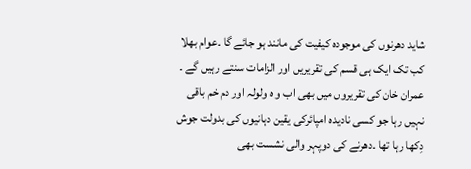شاید دھرنوں کی موجودہ کیفیت کی مانند ہو جائے گا ۔عوام بھلا کب تک ایک ہی قسم کی تقریریں اور الزامات سنتے رہیں گے ۔
عمران خان کی تقریروں میں بھی اب و ہ ولولہ اور دم خم باقی نہیں رہا جو کسی نادیدہ امپائرکی یقین دہانیوں کی بدولت جوش دِکھا رہا تھا ۔دھرنے کی دوپہر والی نشست بھی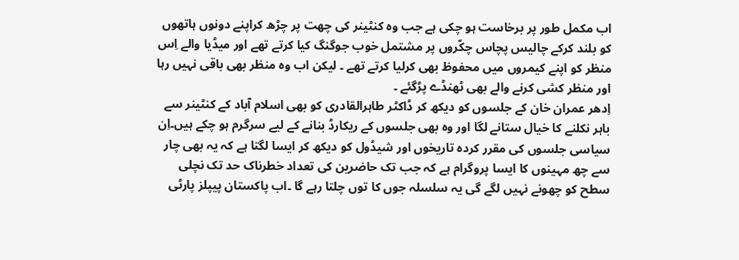اب مکمل طور پر برخاست ہو چکی ہے جب وہ کنٹینر کی چھت پر چڑھ کراپنے دونوں ہاتھوں کو بلند کرکے چالیس پچاس چکّروں پر مشتمل خوب جوگنگ کیا کرتے تھے اور میڈیا والے اِس منظر کو اپنے کیمروں میں محفوظ بھی کرلیا کرتے تھے ۔ لیکن اب وہ منظر بھی باقی نہیں رہا اور منظر کشی کرنے والے بھی ٹھنڈے پڑگئے ۔
اِدھر عمران خان کے جلسوں کو دیکھ کر ڈاکٹر طاہرالقادری کو بھی اسلام آباد کے کنٹینر سے باہر نکلنے کا خیال ستانے لگا اور وہ بھی جلسوں کے ریکارڈ بنانے کے لیے سرگرم ہو چکے ہیں۔اِن سیاسی جلسوں کی مقرر کردہ تاریخوں اور شیڈول کو دیکھ کر ایسا لگتا ہے کہ یہ بھی چار سے چھ مہینوں کا ایسا پروگرام ہے کہ جب تک حاضرین کی تعداد خطرناک حد تک نچلی سطح کو چھونے نہیں لگے گی یہ سلسلہ جوں کا توں چلتا رہے گا ۔اب پاکستان پیپلز پارٹی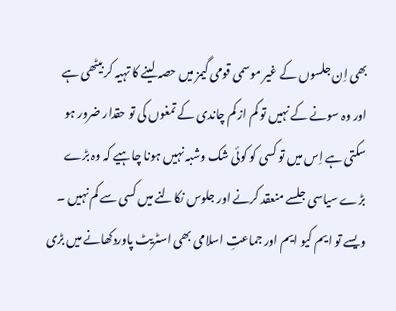بھی اِن جلسوں کے غیر موسمی قومی گیمز میں حصہ لینے کا تہیہ کر بیٹھی ہے اور وہ سونے کے نہیں تو کم از کم چاندی کے تمغوں کی تو حقدار ضرور ہو سکتی ہے اِس میں تو کسی کو کوئی شک وشبہ نہیں ہونا چاہیے کہ وہ بڑے بڑے سیاسی جلسے منعقد کرنے اور جلوس نکالنے میں کسی سے کم نہیں ۔
ویسے تو ایم کیو ایم اور جماعتِ اسلامی بھی اسٹریٹ پاوردکھانے میں بڑی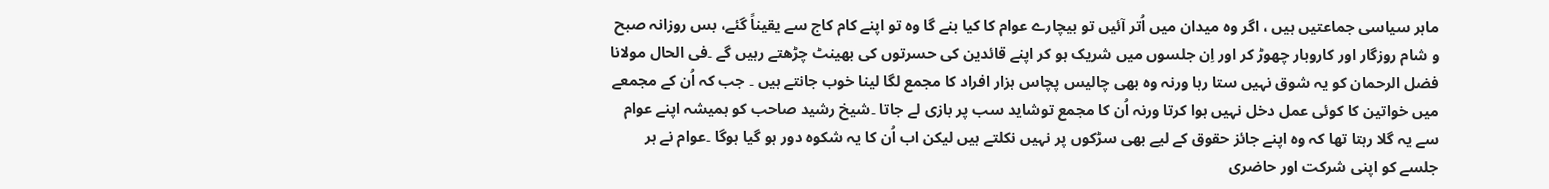ماہر سیاسی جماعتیں ہیں ، اگر وہ میدان میں اُتر آئیں تو بیچارے عوام کا کیا بنے گا وہ تو اپنے کام کاج سے یقیناً گئے، بس روزانہ صبح و شام روزگار اور کاروبار چھوڑ کر اور اِن جلسوں میں شریک ہو کر اپنے قائدین کی حسرتوں کی بھینٹ چڑھتے رہیں گے ۔فی الحال مولانا فضل الرحمان کو یہ شوق نہیں ستا رہا ورنہ وہ بھی چالیس پچاس ہزار افراد کا مجمع لگا لینا خوب جانتے ہیں ۔ جب کہ اُن کے مجمعے میں خواتین کا کوئی عمل دخل نہیں ہوا کرتا ورنہ اُن کا مجمع توشاید سب پر بازی لے جاتا ۔شیخ رشید صاحب کو ہمیشہ اپنے عوام سے یہ گلا رہتا تھا کہ وہ اپنے جائز حقوق کے لیے بھی سڑکوں پر نہیں نکلتے ہیں لیکن اب اُن کا یہ شکوہ دور ہو گیا ہوگا ۔عوام نے ہر جلسے کو اپنی شرکت اور حاضری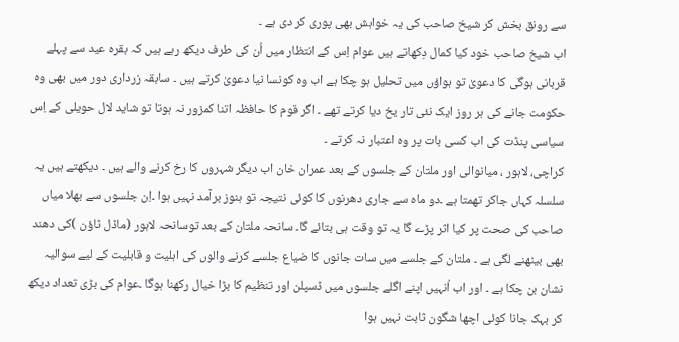سے رونق بخش کر شیخ صاحب کی یہ خواہش بھی پوری کر دی ہے ۔
اب شیخ صاحب خود کیا کمال دِکھاتے ہیں عوام اِس کے انتظار میں اُن کی طرف دیکھ رہے ہیں کہ بقرہ عید سے پہلے قربانی ہوگی کا دعویٰ تو ہواؤں میں تحلیل ہو چکا ہے اب وہ کونسا نیا دعویٰ کرتے ہیں ۔ سابقہ زرداری دور میں بھی وہ حکومت جانے کی ہر روز ایک نئی تار یخ دیا کرتے تھے ۔ اگر قوم کا حافظہ اتنا کمزور نہ ہوتا تو شاید لال حویلی کے اِس سیاسی پنڈت کی اب کسی بات پر وہ اعتبار نہ کرتے ۔
کراچی، لاہور ، میانوالی اور ملتان کے جلسوں کے بعد عمران خان اب دیگر شہروں کا رخ کرنے والے ہیں ۔ دیکھتے ہیں یہ سلسلہ کہاں جاکر تھمتا ہے ۔دو ماہ سے جاری دھرنوں کا کوئی نتیجہ تو ہنوز برآمد نہیں ہوا ۔اِن جلسوں سے بھلا میاں صاحب کی صحت پر کیا اثر پڑے گا یہ تو وقت ہی بتائے گا۔ سانحہ ملتان کے بعد توسانحہ لاہور (ماڈل ٹاؤن )کی دھند بھی بیٹھنے لگی ہے ۔ ملتان کے جلسے میں سات جانوں کا ضیاع جلسے کرنے والوں کی اہلیت و قابلیت کے لیے سوالیہ نشان بن چکا ہے ۔ اور اب اُنہیں اپنے اگلے جلسوں میں ڈسپلن اور تنظیم کا بڑا خیال رکھنا ہوگا ۔عوام کی بڑی تعداد دیکھ کر بہک جانا کوئی اچھا شگون ثابت نہیں ہوا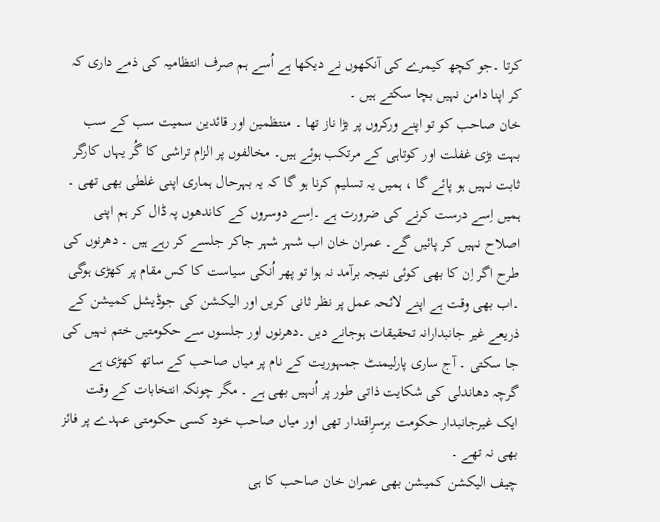کرتا ۔جو کچھ کیمرے کی آنکھوں نے دیکھا ہے اُسے ہم صرف انتظامیہ کی ذمے داری کہ کر اپنا دامن نہیں بچا سکتے ہیں ۔
خان صاحب کو تو اپنے ورکروں پر بڑا ناز تھا ۔ منتظمین اور قائدین سمیت سب کے سب بہت بڑی غفلت اور کوتاہی کے مرتکب ہوئے ہیں۔ مخالفوں پر الزام تراشی کا گُر یہاں کارگر ثابت نہیں ہو پائے گا ، ہمیں یہ تسلیم کرنا ہو گا کہ یہ بہرحال ہماری اپنی غلطی بھی تھی ۔ ہمیں اِسے درست کرنے کی ضرورت ہے ۔اِسے دوسروں کے کاندھوں پہ ڈال کر ہم اپنی اصلاح نہیں کر پائیں گے۔ عمران خان اب شہر شہر جاکر جلسے کر رہے ہیں ۔ دھرنوں کی طرح اگر اِن کا بھی کوئی نتیجہ برآمد نہ ہوا تو پھر اُنکی سیاست کا کس مقام پر کھڑی ہوگی ۔اب بھی وقت ہے اپنے لائحہ عمل پر نظر ثانی کریں اور الیکشن کی جوڈیشل کمیشن کے ذریعے غیر جانبدارانہ تحقیقات ہوجانے دیں ۔دھرنوں اور جلسوں سے حکومتیں ختم نہیں کی جا سکتی ۔ آج ساری پارلیمنٹ جمہوریت کے نام پر میاں صاحب کے ساتھ کھڑی ہے گرچہ دھاندلی کی شکایت ذاتی طور پر اُنہیں بھی ہے ۔ مگر چونکہ انتخابات کے وقت ایک غیرجانبدار حکومت برسرِاقتدار تھی اور میاں صاحب خود کسی حکومتی عہدے پر فائز بھی نہ تھے ۔
چیف الیکشن کمیشن بھی عمران خان صاحب کا ہی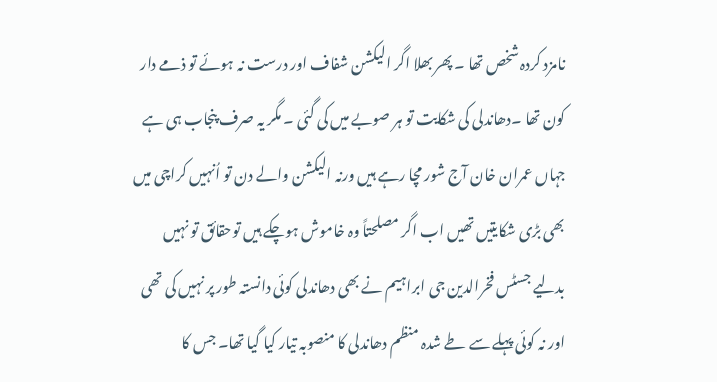نامزد کردہ شخص تھا ۔ پھر بھلا اگر الیکشن شفاف اور درست نہ ہوئے تو ذمے دار کون تھا ۔دھاندلی کی شکایت تو ہر صوبے میں کی گئی ۔ مگر یہ صرف پنجاب ہی ہے جہاں عمران خان آج شور مچا رہے ہیں ورنہ الیکشن والے دن تو اُنہیں کراچی میں بھی بڑی شکایتیں تھیں اب اگر مصلحتاً وہ خاموش ہوچکے ہیں توحقائق تو نہیں بدلیے جسٹس فخرالدین جی ابراہیم نے بھی دھاندلی کوئی دانستہ طور پر نہیں کی تھی اور نہ کوئی پہلے سے طے شدہ منظم دھاندلی کا منصوبہ تیار کیا گیا تھا۔ جس کا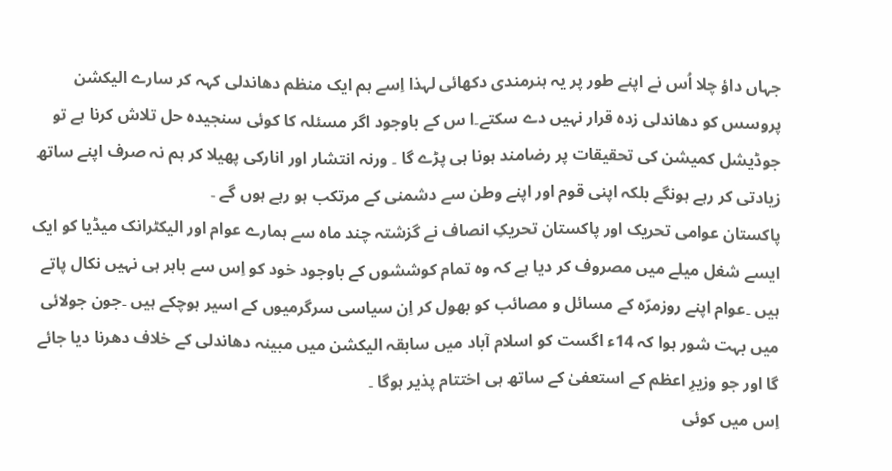جہاں داؤ چلا اُس نے اپنے طور پر یہ ہنرمندی دکھائی لہذا اِسے ہم ایک منظم دھاندلی کہہ کر سارے الیکشن پروسس کو دھاندلی زدہ قرار نہیں دے سکتے۔ا س کے باوجود اگر مسئلہ کا کوئی سنجیدہ حل تلاش کرنا ہے تو جوڈیشل کمیشن کی تحقیقات پر رضامند ہونا ہی پڑے گا ۔ ورنہ انتشار اور انارکی پھیلا کر ہم نہ صرف اپنے ساتھ زیادتی کر رہے ہونگے بلکہ اپنی قوم اور اپنے وطن سے دشمنی کے مرتکب ہو رہے ہوں گے ۔
پاکستان عوامی تحریک اور پاکستان تحریکِ انصاف نے گزشتہ چند ماہ سے ہمارے عوام اور الیکٹرانک میڈیا کو ایک ایسے شغل میلے میں مصروف کر دیا ہے کہ وہ تمام کوششوں کے باوجود خود کو اِس سے باہر ہی نہیں نکال پاتے ہیں ۔عوام اپنے روزمرّہ کے مسائل و مصائب کو بھول کر اِن سیاسی سرگرمیوں کے اسیر ہوچکے ہیں ۔جون جولائی میں بہت شور ہوا کہ 14ء اگست کو اسلام آباد میں سابقہ الیکشن میں مبینہ دھاندلی کے خلاف دھرنا دیا جائے گا اور جو وزیرِ اعظم کے استعفیٰ کے ساتھ ہی اختتام پذیر ہوگا ۔
اِس میں کوئی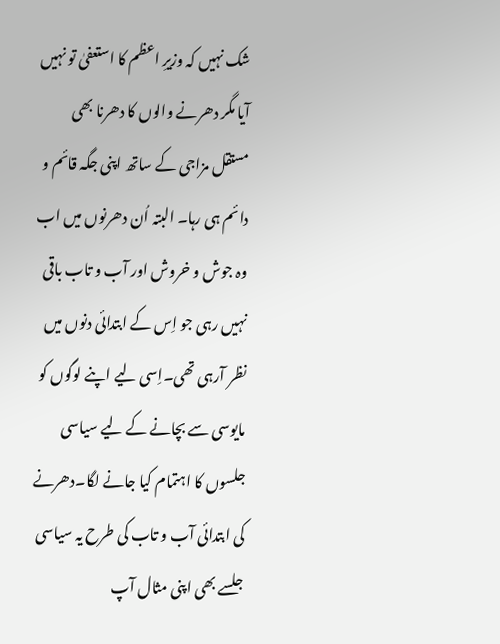شک نہیں کہ وزیرِ اعظم کا استعفیٰ تو نہیں آیا مگر دھرنے والوں کا دھرنا بھی مستقل مزاجی کے ساتھ اپنی جگہ قائم و دائم ہی رہا۔ البتہ اُن دھرنوں میں اب وہ جوش و خروش اور آب و تاب باقی نہیں رہی جو اِس کے ابتدائی دنوں میں نظر آرہی تھی۔اِسی لیے اپنے لوگوں کو مایوسی سے بچانے کے لیے سیاسی جلسوں کا اہتمام کیا جانے لگا۔دھرنے کی ابتدائی آب و تاب کی طرح یہ سیاسی جلسے بھی اپنی مثال آپ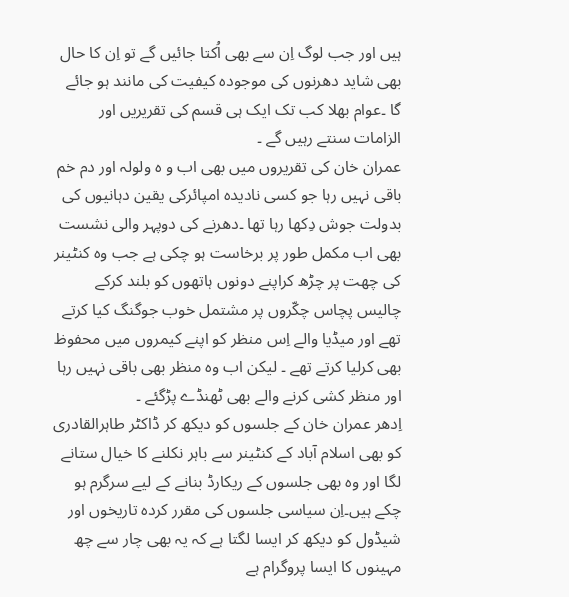ہیں اور جب لوگ اِن سے بھی اُکتا جائیں گے تو اِن کا حال بھی شاید دھرنوں کی موجودہ کیفیت کی مانند ہو جائے گا ۔عوام بھلا کب تک ایک ہی قسم کی تقریریں اور الزامات سنتے رہیں گے ۔
عمران خان کی تقریروں میں بھی اب و ہ ولولہ اور دم خم باقی نہیں رہا جو کسی نادیدہ امپائرکی یقین دہانیوں کی بدولت جوش دِکھا رہا تھا ۔دھرنے کی دوپہر والی نشست بھی اب مکمل طور پر برخاست ہو چکی ہے جب وہ کنٹینر کی چھت پر چڑھ کراپنے دونوں ہاتھوں کو بلند کرکے چالیس پچاس چکّروں پر مشتمل خوب جوگنگ کیا کرتے تھے اور میڈیا والے اِس منظر کو اپنے کیمروں میں محفوظ بھی کرلیا کرتے تھے ۔ لیکن اب وہ منظر بھی باقی نہیں رہا اور منظر کشی کرنے والے بھی ٹھنڈے پڑگئے ۔
اِدھر عمران خان کے جلسوں کو دیکھ کر ڈاکٹر طاہرالقادری کو بھی اسلام آباد کے کنٹینر سے باہر نکلنے کا خیال ستانے لگا اور وہ بھی جلسوں کے ریکارڈ بنانے کے لیے سرگرم ہو چکے ہیں۔اِن سیاسی جلسوں کی مقرر کردہ تاریخوں اور شیڈول کو دیکھ کر ایسا لگتا ہے کہ یہ بھی چار سے چھ مہینوں کا ایسا پروگرام ہے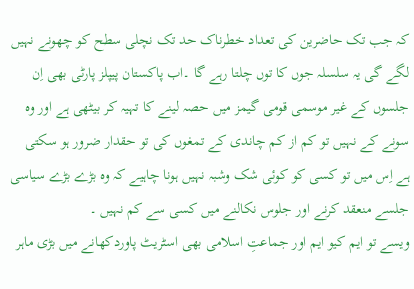کہ جب تک حاضرین کی تعداد خطرناک حد تک نچلی سطح کو چھونے نہیں لگے گی یہ سلسلہ جوں کا توں چلتا رہے گا ۔اب پاکستان پیپلز پارٹی بھی اِن جلسوں کے غیر موسمی قومی گیمز میں حصہ لینے کا تہیہ کر بیٹھی ہے اور وہ سونے کے نہیں تو کم از کم چاندی کے تمغوں کی تو حقدار ضرور ہو سکتی ہے اِس میں تو کسی کو کوئی شک وشبہ نہیں ہونا چاہیے کہ وہ بڑے بڑے سیاسی جلسے منعقد کرنے اور جلوس نکالنے میں کسی سے کم نہیں ۔
ویسے تو ایم کیو ایم اور جماعتِ اسلامی بھی اسٹریٹ پاوردکھانے میں بڑی ماہر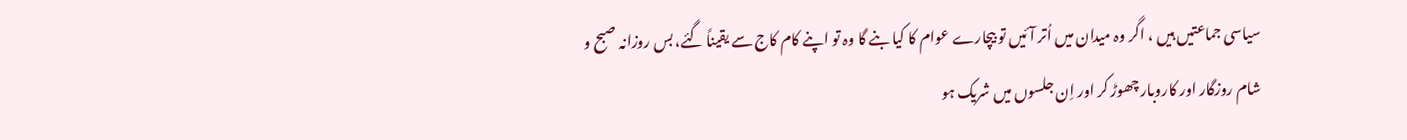سیاسی جماعتیں ہیں ، اگر وہ میدان میں اُتر آئیں تو بیچارے عوام کا کیا بنے گا وہ تو اپنے کام کاج سے یقیناً گئے، بس روزانہ صبح و شام روزگار اور کاروبار چھوڑ کر اور اِن جلسوں میں شریک ہو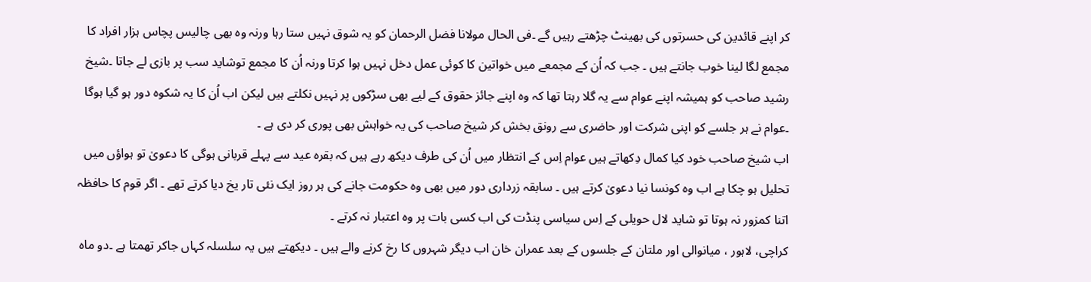کر اپنے قائدین کی حسرتوں کی بھینٹ چڑھتے رہیں گے ۔فی الحال مولانا فضل الرحمان کو یہ شوق نہیں ستا رہا ورنہ وہ بھی چالیس پچاس ہزار افراد کا مجمع لگا لینا خوب جانتے ہیں ۔ جب کہ اُن کے مجمعے میں خواتین کا کوئی عمل دخل نہیں ہوا کرتا ورنہ اُن کا مجمع توشاید سب پر بازی لے جاتا ۔شیخ رشید صاحب کو ہمیشہ اپنے عوام سے یہ گلا رہتا تھا کہ وہ اپنے جائز حقوق کے لیے بھی سڑکوں پر نہیں نکلتے ہیں لیکن اب اُن کا یہ شکوہ دور ہو گیا ہوگا ۔عوام نے ہر جلسے کو اپنی شرکت اور حاضری سے رونق بخش کر شیخ صاحب کی یہ خواہش بھی پوری کر دی ہے ۔
اب شیخ صاحب خود کیا کمال دِکھاتے ہیں عوام اِس کے انتظار میں اُن کی طرف دیکھ رہے ہیں کہ بقرہ عید سے پہلے قربانی ہوگی کا دعویٰ تو ہواؤں میں تحلیل ہو چکا ہے اب وہ کونسا نیا دعویٰ کرتے ہیں ۔ سابقہ زرداری دور میں بھی وہ حکومت جانے کی ہر روز ایک نئی تار یخ دیا کرتے تھے ۔ اگر قوم کا حافظہ اتنا کمزور نہ ہوتا تو شاید لال حویلی کے اِس سیاسی پنڈت کی اب کسی بات پر وہ اعتبار نہ کرتے ۔
کراچی، لاہور ، میانوالی اور ملتان کے جلسوں کے بعد عمران خان اب دیگر شہروں کا رخ کرنے والے ہیں ۔ دیکھتے ہیں یہ سلسلہ کہاں جاکر تھمتا ہے ۔دو ماہ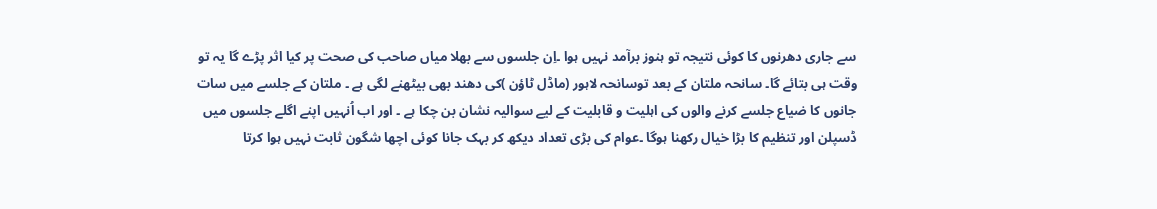سے جاری دھرنوں کا کوئی نتیجہ تو ہنوز برآمد نہیں ہوا ۔اِن جلسوں سے بھلا میاں صاحب کی صحت پر کیا اثر پڑے گا یہ تو وقت ہی بتائے گا۔ سانحہ ملتان کے بعد توسانحہ لاہور (ماڈل ٹاؤن )کی دھند بھی بیٹھنے لگی ہے ۔ ملتان کے جلسے میں سات جانوں کا ضیاع جلسے کرنے والوں کی اہلیت و قابلیت کے لیے سوالیہ نشان بن چکا ہے ۔ اور اب اُنہیں اپنے اگلے جلسوں میں ڈسپلن اور تنظیم کا بڑا خیال رکھنا ہوگا ۔عوام کی بڑی تعداد دیکھ کر بہک جانا کوئی اچھا شگون ثابت نہیں ہوا کرتا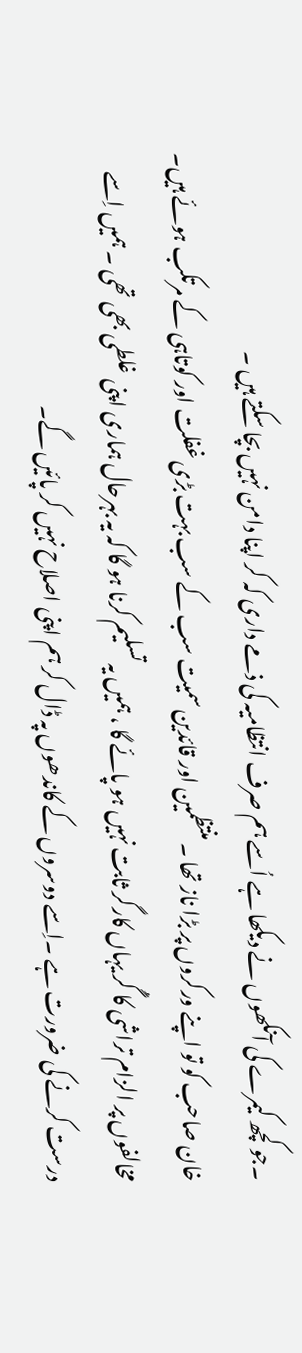۔جو کچھ کیمرے کی آنکھوں نے دیکھا ہے اُسے ہم صرف انتظامیہ کی ذمے داری کہ کر اپنا دامن نہیں بچا سکتے ہیں ۔
خان صاحب کو تو اپنے ورکروں پر بڑا ناز تھا ۔ منتظمین اور قائدین سمیت سب کے سب بہت بڑی غفلت اور کوتاہی کے مرتکب ہوئے ہیں۔ مخالفوں پر الزام تراشی کا گُر یہاں کارگر ثابت نہیں ہو پائے گا ، ہمیں یہ تسلیم کرنا ہو گا کہ یہ بہرحال ہماری اپنی غلطی بھی تھی ۔ ہمیں اِسے درست کرنے کی ضرورت ہے ۔اِسے دوسروں کے کاندھوں پہ ڈال کر ہم اپنی اصلاح نہیں کر پائیں گے۔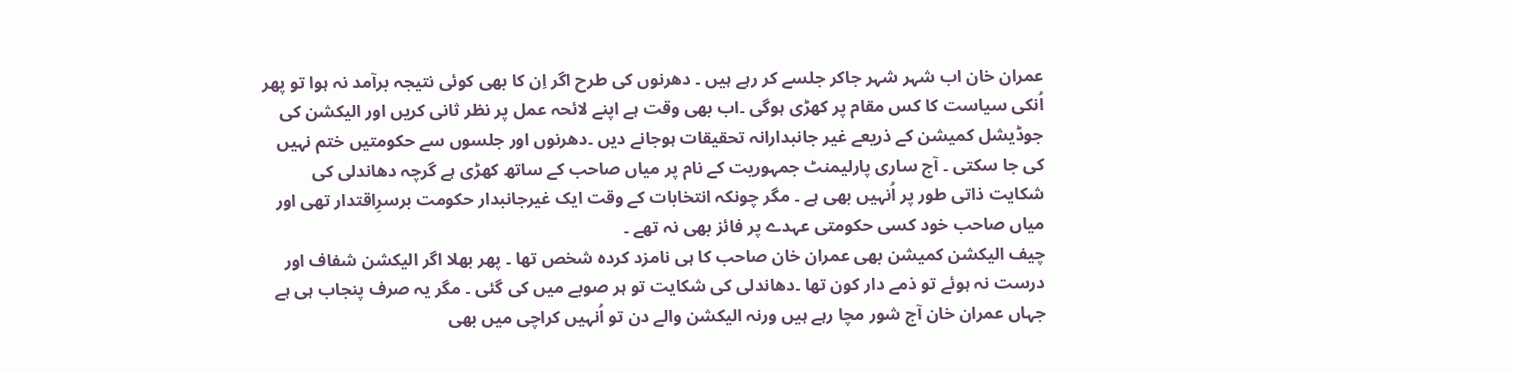عمران خان اب شہر شہر جاکر جلسے کر رہے ہیں ۔ دھرنوں کی طرح اگر اِن کا بھی کوئی نتیجہ برآمد نہ ہوا تو پھر اُنکی سیاست کا کس مقام پر کھڑی ہوگی ۔اب بھی وقت ہے اپنے لائحہ عمل پر نظر ثانی کریں اور الیکشن کی جوڈیشل کمیشن کے ذریعے غیر جانبدارانہ تحقیقات ہوجانے دیں ۔دھرنوں اور جلسوں سے حکومتیں ختم نہیں کی جا سکتی ۔ آج ساری پارلیمنٹ جمہوریت کے نام پر میاں صاحب کے ساتھ کھڑی ہے گرچہ دھاندلی کی شکایت ذاتی طور پر اُنہیں بھی ہے ۔ مگر چونکہ انتخابات کے وقت ایک غیرجانبدار حکومت برسرِاقتدار تھی اور میاں صاحب خود کسی حکومتی عہدے پر فائز بھی نہ تھے ۔
چیف الیکشن کمیشن بھی عمران خان صاحب کا ہی نامزد کردہ شخص تھا ۔ پھر بھلا اگر الیکشن شفاف اور درست نہ ہوئے تو ذمے دار کون تھا ۔دھاندلی کی شکایت تو ہر صوبے میں کی گئی ۔ مگر یہ صرف پنجاب ہی ہے جہاں عمران خان آج شور مچا رہے ہیں ورنہ الیکشن والے دن تو اُنہیں کراچی میں بھی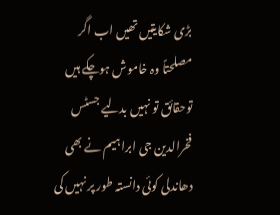بڑی شکایتیں تھیں اب اگر مصلحتاً وہ خاموش ہوچکے ہیں توحقائق تو نہیں بدلیے جسٹس فخرالدین جی ابراہیم نے بھی دھاندلی کوئی دانستہ طور پر نہیں کی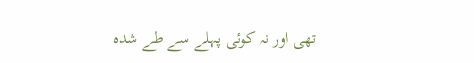تھی اور نہ کوئی پہلے سے طے شدہ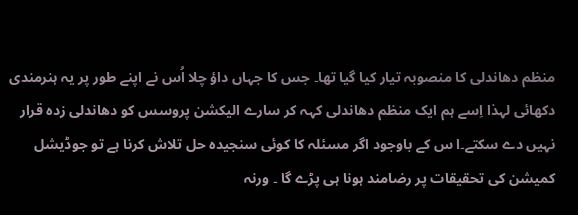منظم دھاندلی کا منصوبہ تیار کیا گیا تھا۔ جس کا جہاں داؤ چلا اُس نے اپنے طور پر یہ ہنرمندی دکھائی لہذا اِسے ہم ایک منظم دھاندلی کہہ کر سارے الیکشن پروسس کو دھاندلی زدہ قرار نہیں دے سکتے۔ا س کے باوجود اگر مسئلہ کا کوئی سنجیدہ حل تلاش کرنا ہے تو جوڈیشل کمیشن کی تحقیقات پر رضامند ہونا ہی پڑے گا ۔ ورنہ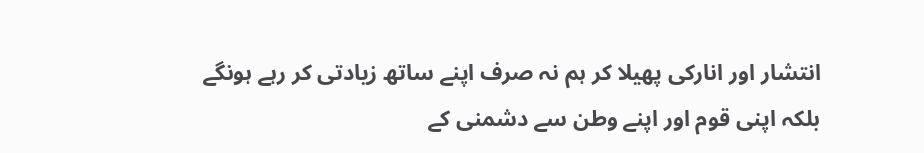انتشار اور انارکی پھیلا کر ہم نہ صرف اپنے ساتھ زیادتی کر رہے ہونگے بلکہ اپنی قوم اور اپنے وطن سے دشمنی کے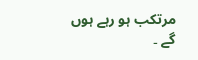مرتکب ہو رہے ہوں گے ۔